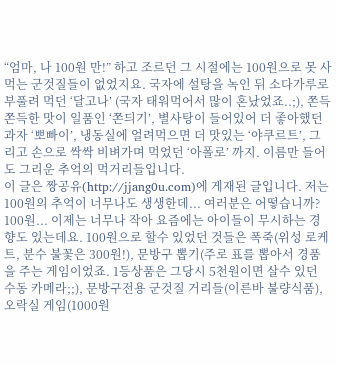“엄마, 나 100원 만!” 하고 조르던 그 시절에는 100원으로 못 사먹는 군것질들이 없었지요. 국자에 설탕을 녹인 뒤 소다가루로 부풀려 먹던 ‘달고나’ (국자 태워먹어서 많이 혼났었죠..;), 쫀득쫀득한 맛이 일품인 ‘쫀듸기’, 별사탕이 들어있어 더 좋아했던 과자 ‘뽀빠이’, 냉동실에 얼려먹으면 더 맛있는 ‘야쿠르트’, 그리고 손으로 싹싹 비벼가며 먹었던 ‘아폴로’ 까지. 이름만 들어도 그리운 추억의 먹거리들입니다.
이 글은 짱공유(http://jjang0u.com)에 게재된 글입니다. 저는 100원의 추억이 너무나도 생생한데... 여러분은 어떻습니까? 100원... 이제는 너무나 작아 요즘에는 아이들이 무시하는 경향도 있는데요. 100원으로 할수 있었던 것들은 폭죽(위성 로케트, 분수 불꽃은 300원!), 문방구 뽑기(주로 표를 뽑아서 경품을 주는 게임이었죠. 1등상품은 그당시 5천원이면 살수 있던 수동 카메라;;), 문방구전용 군것질 거리들(이른바 불량식품), 오락실 게임(1000원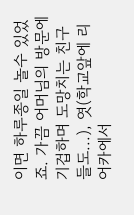이면 하루종일 놀수 있었죠. 가끔 어머님의 방문에 기겁하며 도망치는 친구들도...), 엿(학교앞에 리어카에서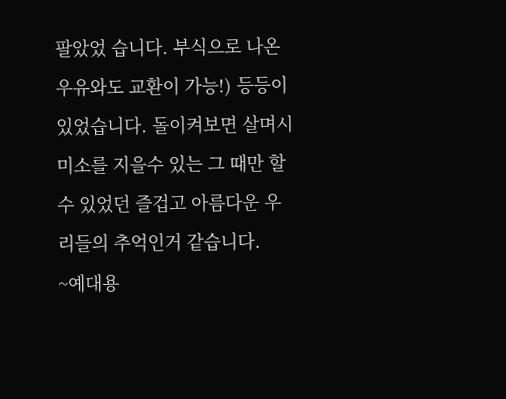팔았었 습니다. 부식으로 나온 우유와도 교환이 가능!) 등등이 있었습니다. 돌이켜보면 살며시 미소를 지을수 있는 그 때만 할 수 있었던 즐겁고 아름다운 우리들의 추억인거 같습니다.
~예대용